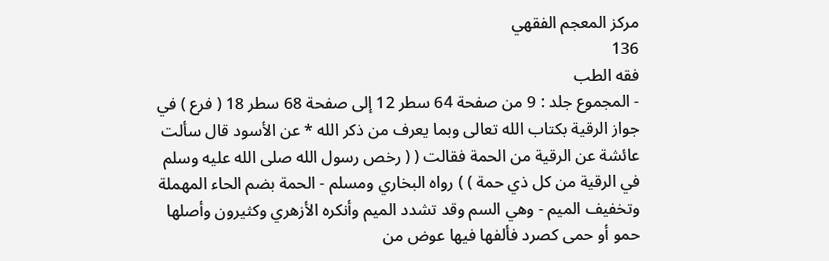مركز المعجم الفقهي
136
فقه الطب
- المجموع جلد : 9 من صفحة 64 سطر 12 إلى صفحة 68 سطر 18 ( فرع ) في جواز الرقية بكتاب الله تعالى وبما يعرف من ذكر الله * عن الأسود قال سألت عائشة عن الرقية من الحمة فقالت ( ( رخص رسول الله صلى الله عليه وسلم في الرقية من كل ذي حمة ) ) رواه البخاري ومسلم - الحمة بضم الحاء المهملة وتخفيف الميم - وهي السم وقد تشدد الميم وأنكره الأزهري وكثيرون وأصلها حمو أو حمى كصرد فألفها فيها عوض من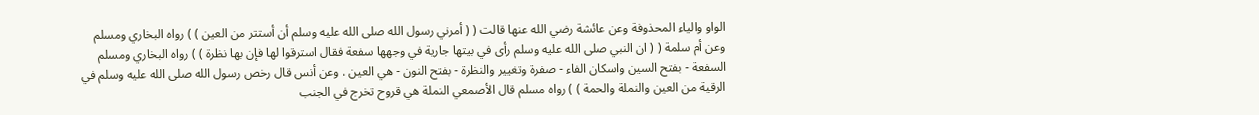الواو والياء المحذوفة وعن عائشة رضي الله عنها قالت ( ( أمرني رسول الله صلى الله عليه وسلم أن أستتر من العين ) ) رواه البخاري ومسلم وعن أم سلمة ( ( ان النبي صلى الله عليه وسلم رأى في بيتها جارية في وجهها سفعة فقال استرقوا لها فإن بها نظرة ) ) رواه البخاري ومسلم السفعة - بفتح السين واسكان الفاء - صفرة وتغيير والنظرة - بفتح النون - هي العين . وعن أنس قال رخص رسول الله صلى الله عليه وسلم في الرقية من العين والنملة والحمة ) ) رواه مسلم قال الأصمعي النملة هي قروح تخرج في الجنب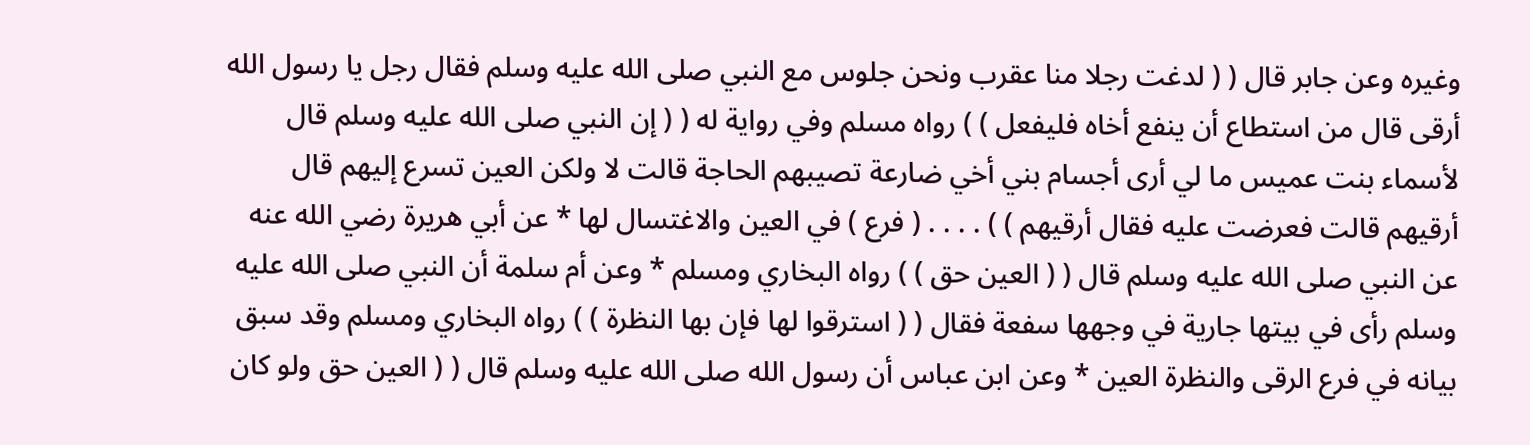وغيره وعن جابر قال ( ( لدغت رجلا منا عقرب ونحن جلوس مع النبي صلى الله عليه وسلم فقال رجل يا رسول الله أرقى قال من استطاع أن ينفع أخاه فليفعل ) ) رواه مسلم وفي رواية له ( ( إن النبي صلى الله عليه وسلم قال لأسماء بنت عميس ما لي أرى أجسام بني أخي ضارعة تصيبهم الحاجة قالت لا ولكن العين تسرع إليهم قال أرقيهم قالت فعرضت عليه فقال أرقيهم ) ) . . . . ( فرع ) في العين والاغتسال لها * عن أبي هريرة رضي الله عنه عن النبي صلى الله عليه وسلم قال ( ( العين حق ) ) رواه البخاري ومسلم * وعن أم سلمة أن النبي صلى الله عليه وسلم رأى في بيتها جارية في وجهها سفعة فقال ( ( استرقوا لها فإن بها النظرة ) ) رواه البخاري ومسلم وقد سبق بيانه في فرع الرقى والنظرة العين * وعن ابن عباس أن رسول الله صلى الله عليه وسلم قال ( ( العين حق ولو كان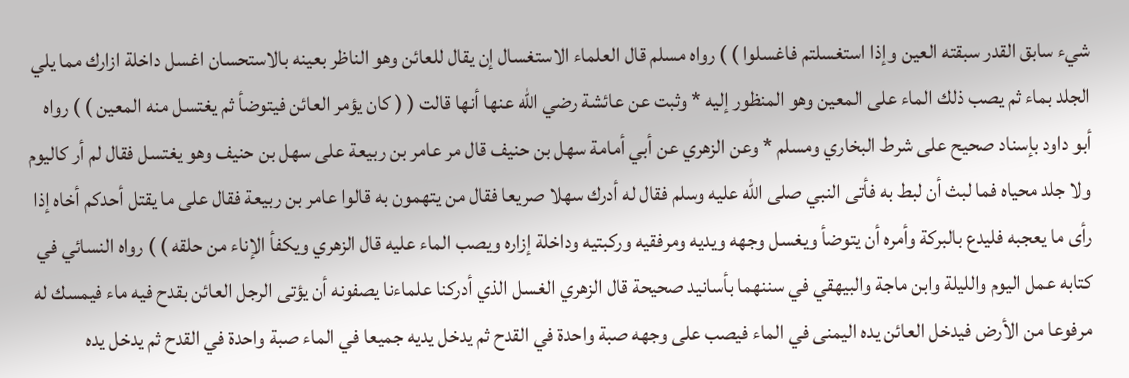شيء سابق القدر سبقته العين وإذا استغسلتم فاغسلوا ) ) رواه مسلم قال العلماء الاستغسال إن يقال للعائن وهو الناظر بعينه بالاستحسان اغسل داخلة ازارك مما يلي الجلد بماء ثم يصب ذلك الماء على المعين وهو المنظور إليه * وثبت عن عائشة رضي الله عنها أنها قالت ( ( كان يؤمر العائن فيتوضأ ثم يغتسل منه المعين ) ) رواه أبو داود بإسناد صحيح على شرط البخاري ومسلم * وعن الزهري عن أبي أمامة سهل بن حنيف قال مر عامر بن ربيعة على سهل بن حنيف وهو يغتسل فقال لم أر كاليوم ولا جلد محياه فما لبث أن لبط به فأتى النبي صلى الله عليه وسلم فقال له أدرك سهلا صريعا فقال من يتهمون به قالوا عامر بن ربيعة فقال على ما يقتل أحدكم أخاه إذا رأى ما يعجبه فليدع بالبركة وأمره أن يتوضأ ويغسل وجهه ويديه ومرفقيه وركبتيه وداخلة إزاره ويصب الماء عليه قال الزهري ويكفأ الإناء من حلقه ) ) رواه النسائي في كتابه عمل اليوم والليلة وابن ماجة والبيهقي في سننهما بأسانيد صحيحة قال الزهري الغسل الذي أدركنا علماءنا يصفونه أن يؤتى الرجل العائن بقدح فيه ماء فيمسك له مرفوعا من الأرض فيدخل العائن يده اليمنى في الماء فيصب على وجهه صبة واحدة في القدح ثم يدخل يديه جميعا في الماء صبة واحدة في القدح ثم يدخل يده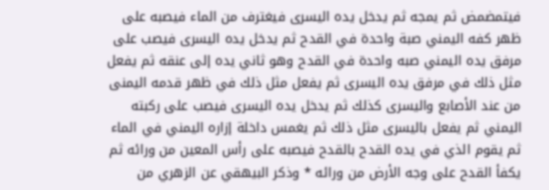فيتمضمض ثم يمجه ثم يدخل يده اليسرى فيغترف من الماء فيصبه على ظهر كفه اليمني صبة واحدة في القدح ثم يدخل يده اليسرى فيصب على مرفق يده اليمني صبه واحدة في القدح وهو ثاني يده إلى عنقه ثم يفعل مثل ذلك في مرفق يده اليسرى ثم يفعل مثل ذلك في ظهر قدمه اليمنى من عند الأصابع واليسرى كذلك ثم يدخل يده اليسرى فيصب على ركبته اليمني ثم يفعل باليسرى مثل ذلك ثم يغمس داخلة إزاره اليمني في الماء ثم يقوم الذي في يده القدح بالقدح فيصبه على رأس المعين من ورائه ثم يكفأ القدح على وجه الأرض من ورائه * وذكر البيهقي عن الزهري من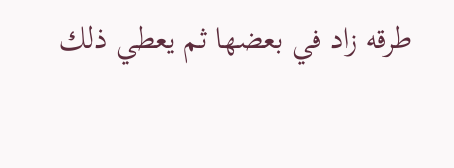طرقه زاد في بعضها ثم يعطي ذلك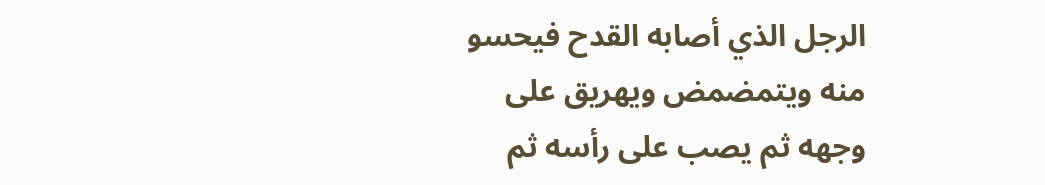الرجل الذي أصابه القدح فيحسو منه ويتمضمض ويهريق على وجهه ثم يصب على رأسه ثم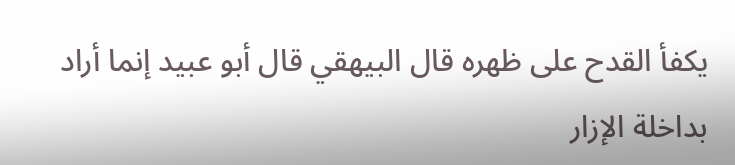يكفأ القدح على ظهره قال البيهقي قال أبو عبيد إنما أراد بداخلة الإزار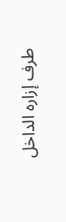طرف إزاره الداخل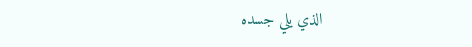الذي يلي جسده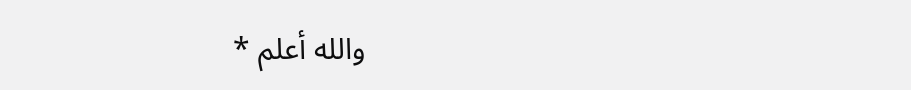والله أعلم *